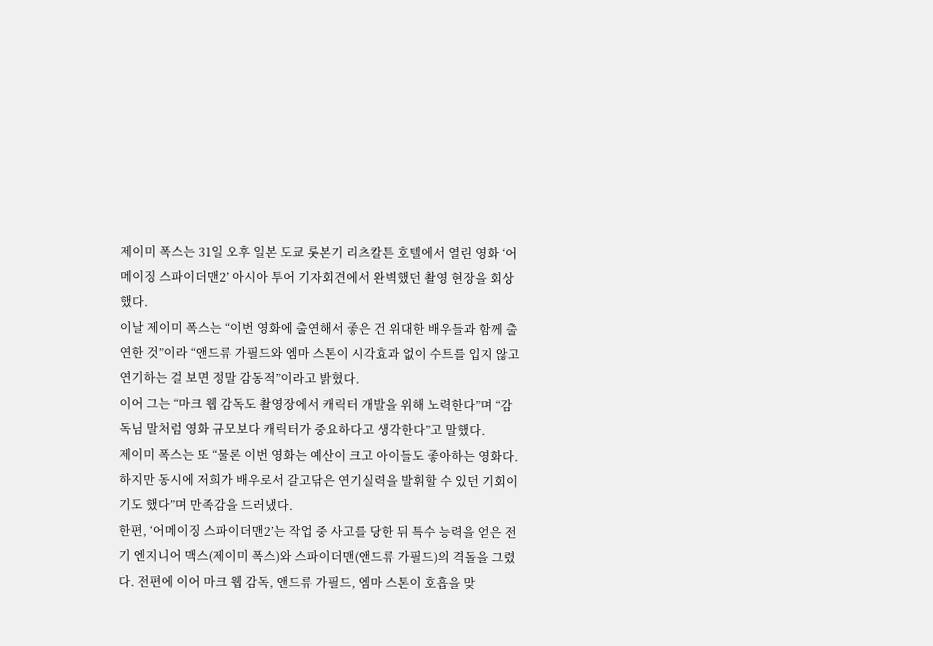제이미 폭스는 31일 오후 일본 도쿄 롯본기 리츠칼튼 호텔에서 열린 영화 ‘어메이징 스파이더맨2’ 아시아 투어 기자회견에서 완벽했던 촬영 현장을 회상했다.
이날 제이미 폭스는 “이번 영화에 출연해서 좋은 건 위대한 배우들과 함께 출연한 것”이라 “앤드류 가필드와 엠마 스톤이 시각효과 없이 수트를 입지 않고 연기하는 걸 보면 정말 감동적”이라고 밝혔다.
이어 그는 “마크 웹 감독도 촬영장에서 캐릭터 개발을 위해 노력한다”며 “감독님 말처럼 영화 규모보다 캐릭터가 중요하다고 생각한다”고 말했다.
제이미 폭스는 또 “물론 이번 영화는 예산이 크고 아이들도 좋아하는 영화다. 하지만 동시에 저희가 배우로서 갈고닦은 연기실력을 발휘할 수 있던 기회이기도 했다”며 만족감을 드러냈다.
한편, ‘어메이징 스파이더맨2’는 작업 중 사고를 당한 뒤 특수 능력을 얻은 전기 엔지니어 맥스(제이미 폭스)와 스파이더맨(앤드류 가필드)의 격돌을 그렸다. 전편에 이어 마크 웹 감독, 앤드류 가필드, 엠마 스톤이 호흡을 맞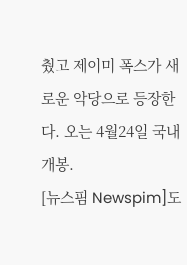췄고 제이미 폭스가 새로운 악당으로 등장한다. 오는 4월24일 국내 개봉.
[뉴스핌 Newspim]도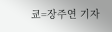쿄=장주연 기자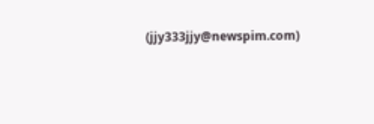(jjy333jjy@newspim.com)